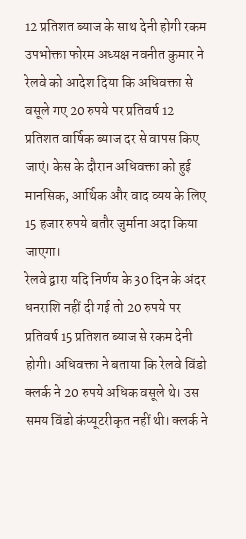12 प्रतिशत ब्याज के साथ देनी होगी रकम
उपभोक्ता फोरम अध्यक्ष नवनीत कुमार ने रेलवे को आदेश दिया कि अधिवक्ता से वसूले गए 20 रुपये पर प्रतिवर्ष 12 प्रतिशत वार्षिक ब्याज दर से वापस किए जाएं। केस के दौरान अधिवक्ता को हुई मानसिक, आर्थिक और वाद व्यय के लिए 15 हजार रुपये बतौर जुर्माना अदा किया जाएगा।
रेलवे द्वारा यदि निर्णय के 30 दिन के अंदर धनराशि नहीं दी गई तो 20 रुपये पर प्रतिवर्ष 15 प्रतिशत ब्याज से रकम देनी होगी। अधिवक्ता ने बताया कि रेलवे विंडो क्लर्क ने 20 रुपये अधिक वसूले थे। उस समय विंडो कंप्यूटरीकृत नहीं थी। क्लर्क ने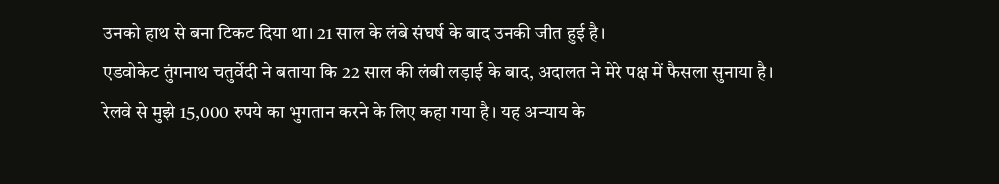उनको हाथ से बना टिकट दिया था। 21 साल के लंबे संघर्ष के बाद उनकी जीत हुई है।
एडवोकेट तुंगनाथ चतुर्वेदी ने बताया कि 22 साल की लंबी लड़ाई के बाद, अदालत ने मेरे पक्ष में फैसला सुनाया है। रेलवे से मुझे 15,000 रुपये का भुगतान करने के लिए कहा गया है। यह अन्याय के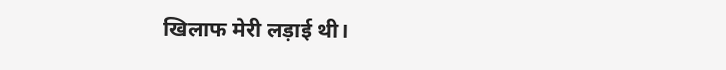खिलाफ मेरी लड़ाई थी।